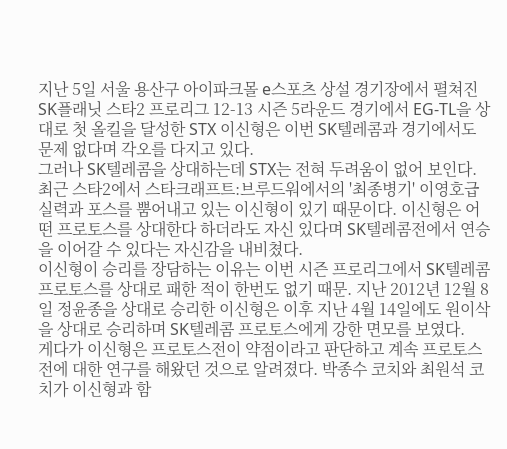지난 5일 서울 용산구 아이파크몰 e스포츠 상설 경기장에서 펼쳐진 SK플래닛 스타2 프로리그 12-13 시즌 5라운드 경기에서 EG-TL을 상대로 첫 올킬을 달성한 STX 이신형은 이번 SK텔레콤과 경기에서도 문제 없다며 각오를 다지고 있다.
그러나 SK텔레콤을 상대하는데 STX는 전혀 두려움이 없어 보인다. 최근 스타2에서 스타크래프트:브루드워에서의 '최종병기' 이영호급 실력과 포스를 뿜어내고 있는 이신형이 있기 때문이다. 이신형은 어떤 프로토스를 상대한다 하더라도 자신 있다며 SK텔레콤전에서 연승을 이어갈 수 있다는 자신감을 내비쳤다.
이신형이 승리를 장담하는 이유는 이번 시즌 프로리그에서 SK텔레콤 프로토스를 상대로 패한 적이 한번도 없기 때문. 지난 2012년 12월 8일 정윤종을 상대로 승리한 이신형은 이후 지난 4월 14일에도 원이삭을 상대로 승리하며 SK텔레콤 프로토스에게 강한 면모를 보였다.
게다가 이신형은 프로토스전이 약점이라고 판단하고 계속 프로토스전에 대한 연구를 해왔던 것으로 알려졌다. 박종수 코치와 최원석 코치가 이신형과 함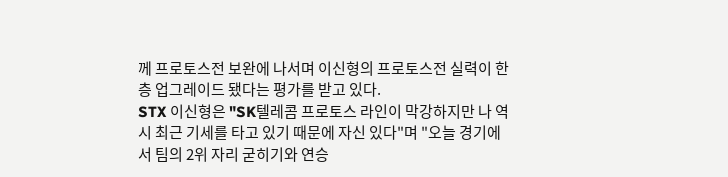께 프로토스전 보완에 나서며 이신형의 프로토스전 실력이 한층 업그레이드 됐다는 평가를 받고 있다.
STX 이신형은 "SK텔레콤 프로토스 라인이 막강하지만 나 역시 최근 기세를 타고 있기 때문에 자신 있다"며 "오늘 경기에서 팀의 2위 자리 굳히기와 연승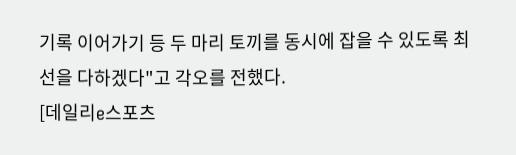기록 이어가기 등 두 마리 토끼를 동시에 잡을 수 있도록 최선을 다하겠다"고 각오를 전했다.
[데일리e스포츠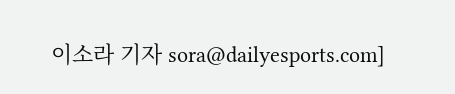이소라 기자 sora@dailyesports.com]